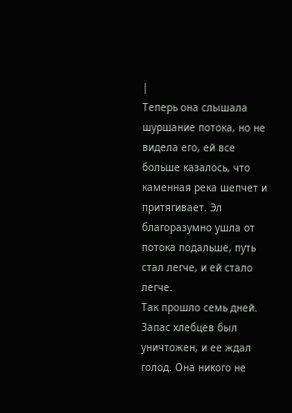|
Теперь она слышала шуршание потока, но не видела его, ей все больше казалось, что каменная река шепчет и притягивает. Эл благоразумно ушла от потока подальше, путь стал легче, и ей стало легче.
Так прошло семь дней. Запас хлебцев был уничтожен, и ее ждал голод. Она никого не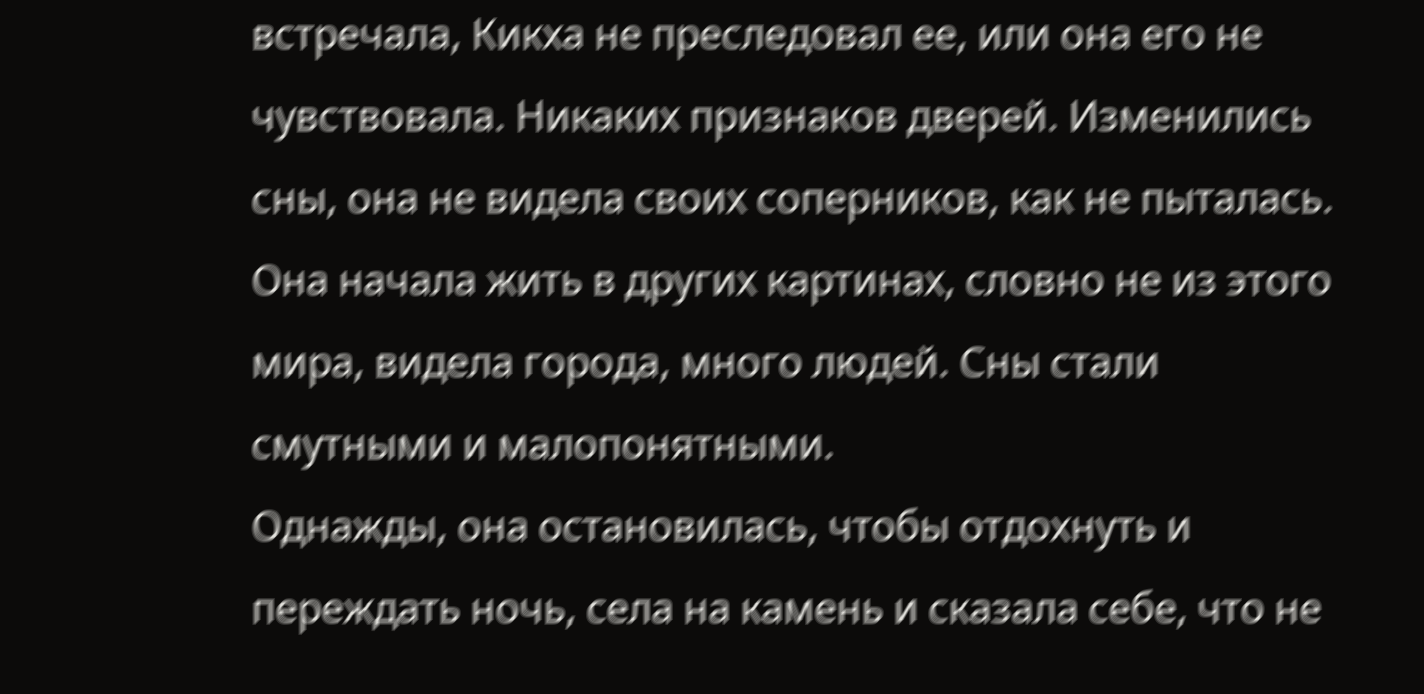встречала, Кикха не преследовал ее, или она его не чувствовала. Никаких признаков дверей. Изменились сны, она не видела своих соперников, как не пыталась. Она начала жить в других картинах, словно не из этого мира, видела города, много людей. Сны стали смутными и малопонятными.
Однажды, она остановилась, чтобы отдохнуть и переждать ночь, села на камень и сказала себе, что не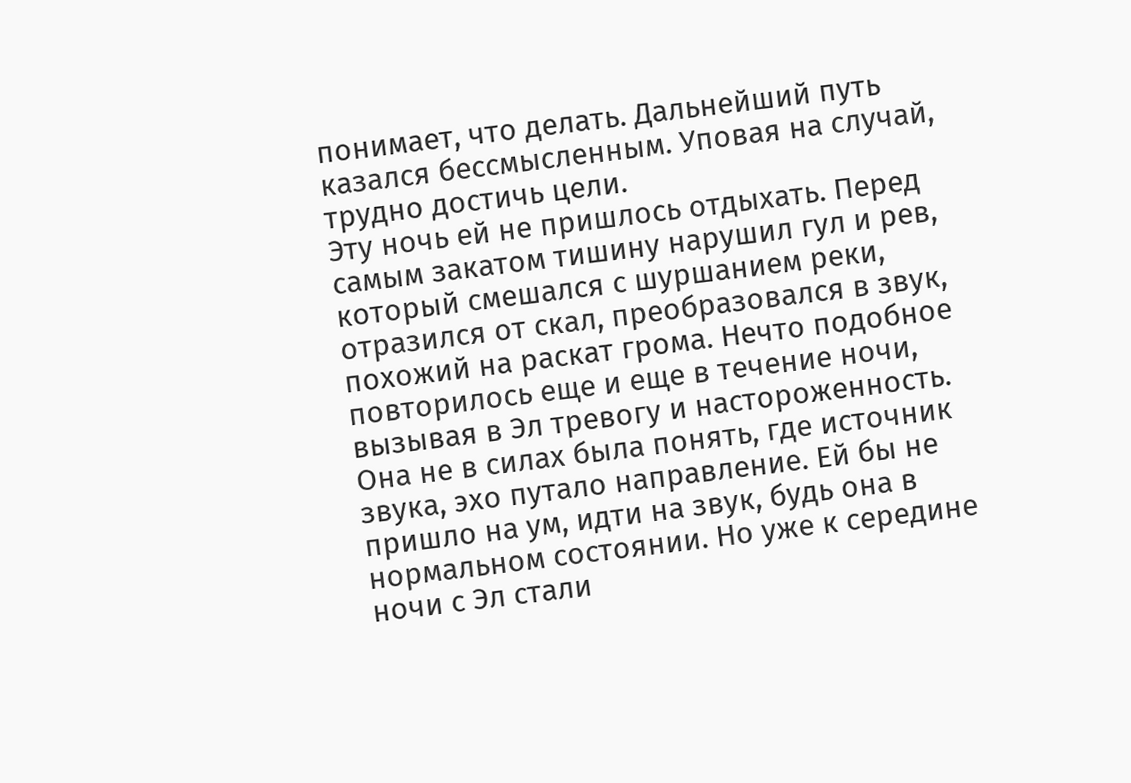понимает, что делать. Дальнейший путь казался бессмысленным. Уповая на случай, трудно достичь цели.
Эту ночь ей не пришлось отдыхать. Перед самым закатом тишину нарушил гул и рев, который смешался с шуршанием реки, отразился от скал, преобразовался в звук, похожий на раскат грома. Нечто подобное повторилось еще и еще в течение ночи, вызывая в Эл тревогу и настороженность. Она не в силах была понять, где источник звука, эхо путало направление. Ей бы не пришло на ум, идти на звук, будь она в нормальном состоянии. Но уже к середине ночи с Эл стали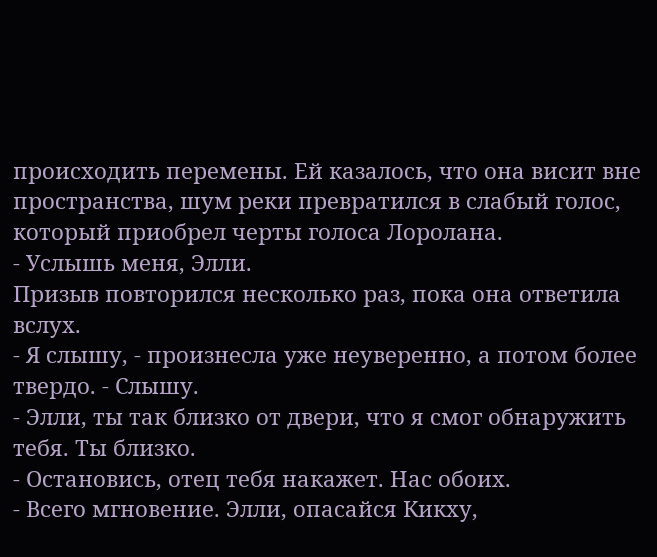происходить перемены. Ей казалось, что она висит вне пространства, шум реки превратился в слабый голос, который приобрел черты голоса Лоролана.
- Услышь меня, Элли.
Призыв повторился несколько раз, пока она ответила вслух.
- Я слышу, - произнесла уже неуверенно, а потом более твердо. - Слышу.
- Элли, ты так близко от двери, что я смог обнаружить тебя. Ты близко.
- Остановись, отец тебя накажет. Нас обоих.
- Всего мгновение. Элли, опасайся Кикху,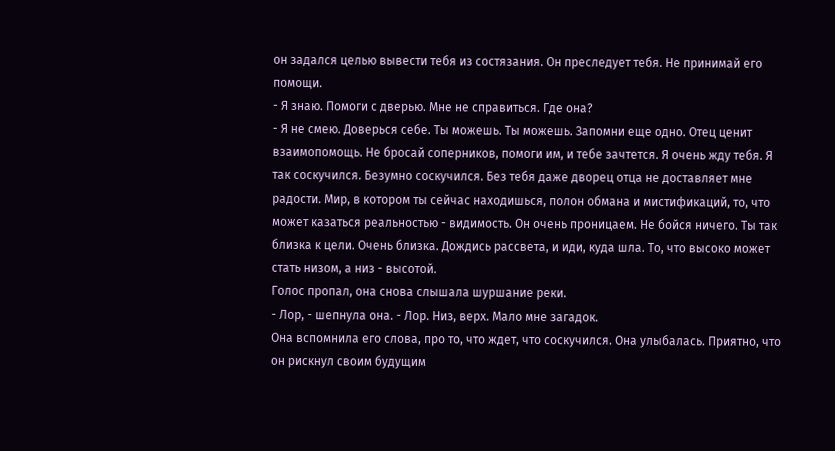он задался целью вывести тебя из состязания. Он преследует тебя. Не принимай его помощи.
- Я знаю. Помоги с дверью. Мне не справиться. Где она?
- Я не смею. Доверься себе. Ты можешь. Ты можешь. Запомни еще одно. Отец ценит взаимопомощь. Не бросай соперников, помоги им, и тебе зачтется. Я очень жду тебя. Я так соскучился. Безумно соскучился. Без тебя даже дворец отца не доставляет мне радости. Мир, в котором ты сейчас находишься, полон обмана и мистификаций, то, что может казаться реальностью - видимость. Он очень проницаем. Не бойся ничего. Ты так близка к цели. Очень близка. Дождись рассвета, и иди, куда шла. То, что высоко может стать низом, а низ - высотой.
Голос пропал, она снова слышала шуршание реки.
- Лор, - шепнула она. - Лор. Низ, верх. Мало мне загадок.
Она вспомнила его слова, про то, что ждет, что соскучился. Она улыбалась. Приятно, что он рискнул своим будущим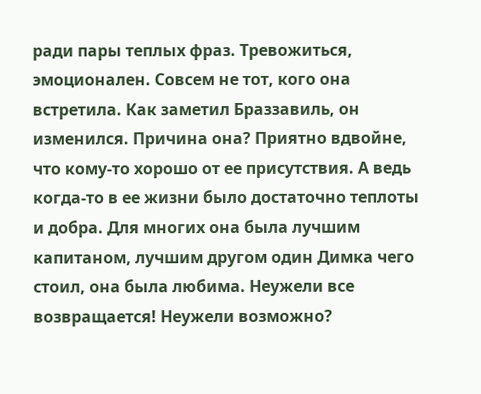ради пары теплых фраз. Тревожиться, эмоционален. Совсем не тот, кого она встретила. Как заметил Браззавиль, он изменился. Причина она? Приятно вдвойне, что кому-то хорошо от ее присутствия. А ведь когда-то в ее жизни было достаточно теплоты и добра. Для многих она была лучшим капитаном, лучшим другом один Димка чего стоил, она была любима. Неужели все возвращается! Неужели возможно?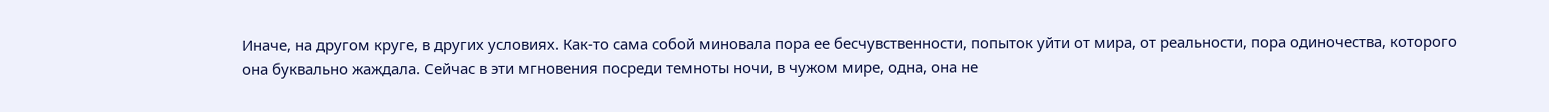Иначе, на другом круге, в других условиях. Как-то сама собой миновала пора ее бесчувственности, попыток уйти от мира, от реальности, пора одиночества, которого она буквально жаждала. Сейчас в эти мгновения посреди темноты ночи, в чужом мире, одна, она не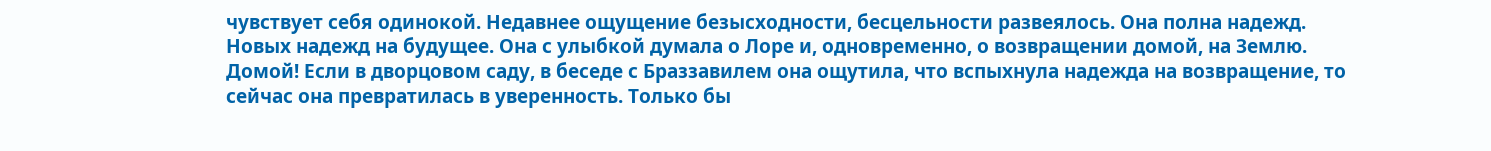чувствует себя одинокой. Недавнее ощущение безысходности, бесцельности развеялось. Она полна надежд. Новых надежд на будущее. Она с улыбкой думала о Лоре и, одновременно, о возвращении домой, на Землю. Домой! Если в дворцовом саду, в беседе с Браззавилем она ощутила, что вспыхнула надежда на возвращение, то сейчас она превратилась в уверенность. Только бы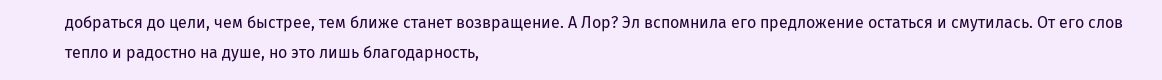добраться до цели, чем быстрее, тем ближе станет возвращение. А Лор? Эл вспомнила его предложение остаться и смутилась. От его слов тепло и радостно на душе, но это лишь благодарность,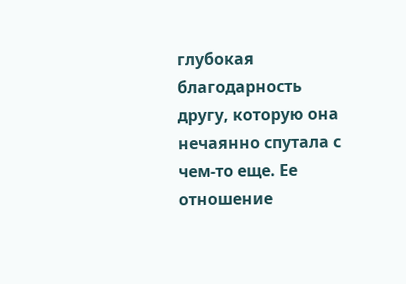глубокая благодарность другу, которую она нечаянно спутала с чем-то еще. Ее отношение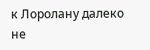к Лоролану далеко не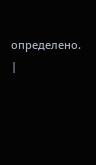определено. |